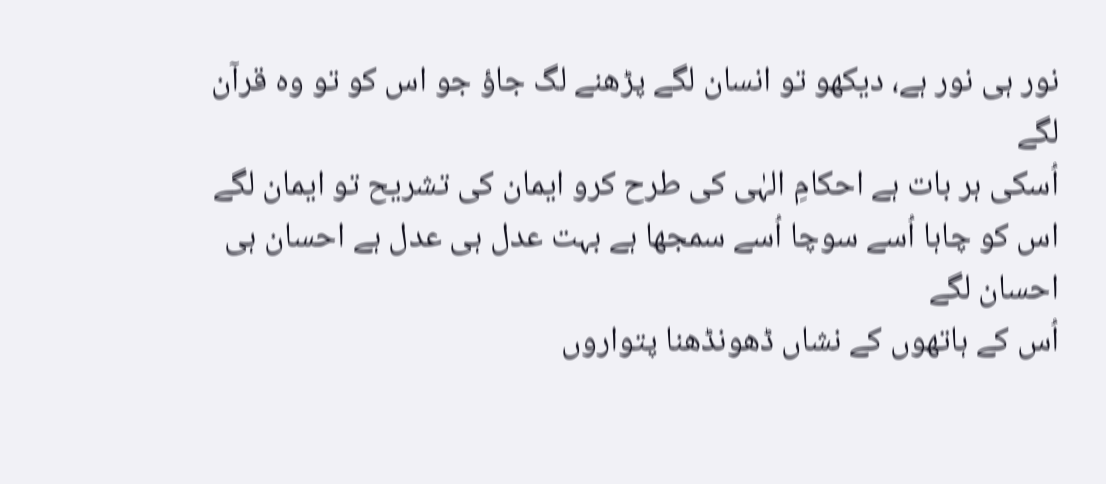نور ہی نور ہے، دیکھو تو انسان لگے پڑھنے لگ جاؤ جو اس کو تو وہ قرآن لگے
اُسکی ہر بات ہے احکامِ الہٰی کی طرح کرو ایمان کی تشریح تو ایمان لگے
اس کو چاہا اُسے سوچا اُسے سمجھا ہے بہت عدل ہی عدل ہے احسان ہی احسان لگے
اُس کے ہاتھوں کے نشاں ڈھونڈھنا پتواروں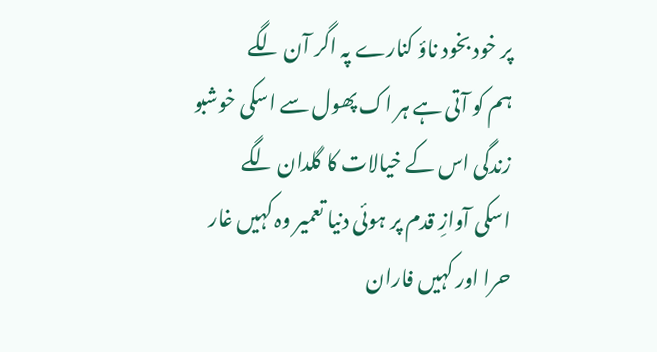پر خود بخود ناؤ کنارے پہ اگر آن لگے
ہم کو آتی ہے ہر اک پھول سے اسکی خوشبو زندگی اس کے خیالات کا گلدان لگے
اسکی آوازِ قدم پر ہوئی دنیا تعمیر وہ کہیں غار حرا اور کہیں فاران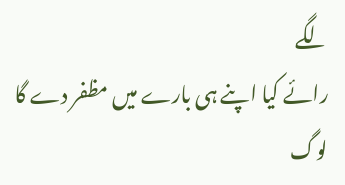لگے
رائے کیا اپنے ہی بارے میں مظفر دے گا لوگ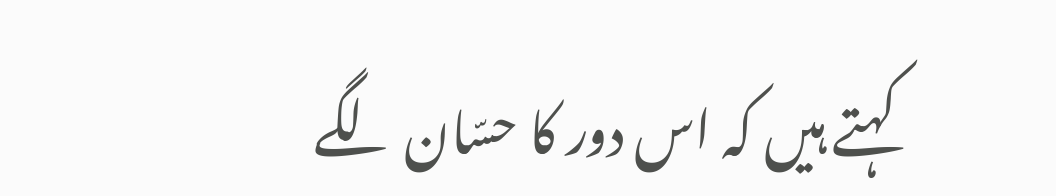کہتے ہیں کہ اس دور کا حسّان لگے